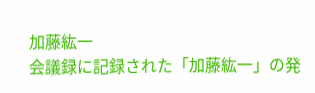加藤紘一
会議録に記録された「加藤紘一」の発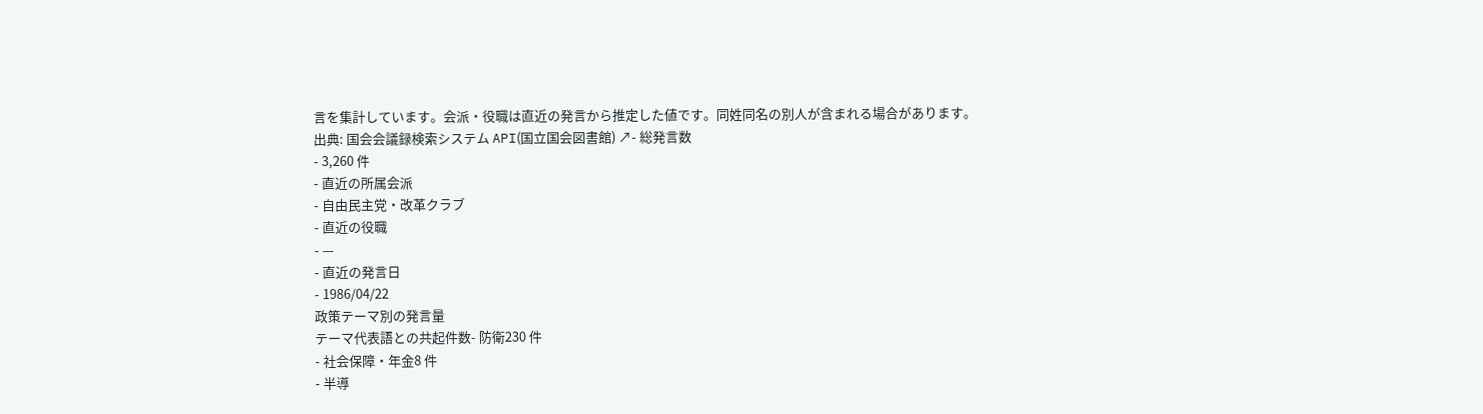言を集計しています。会派・役職は直近の発言から推定した値です。同姓同名の別人が含まれる場合があります。
出典: 国会会議録検索システム API(国立国会図書館) ↗- 総発言数
- 3,260 件
- 直近の所属会派
- 自由民主党・改革クラブ
- 直近の役職
- —
- 直近の発言日
- 1986/04/22
政策テーマ別の発言量
テーマ代表語との共起件数- 防衛230 件
- 社会保障・年金8 件
- 半導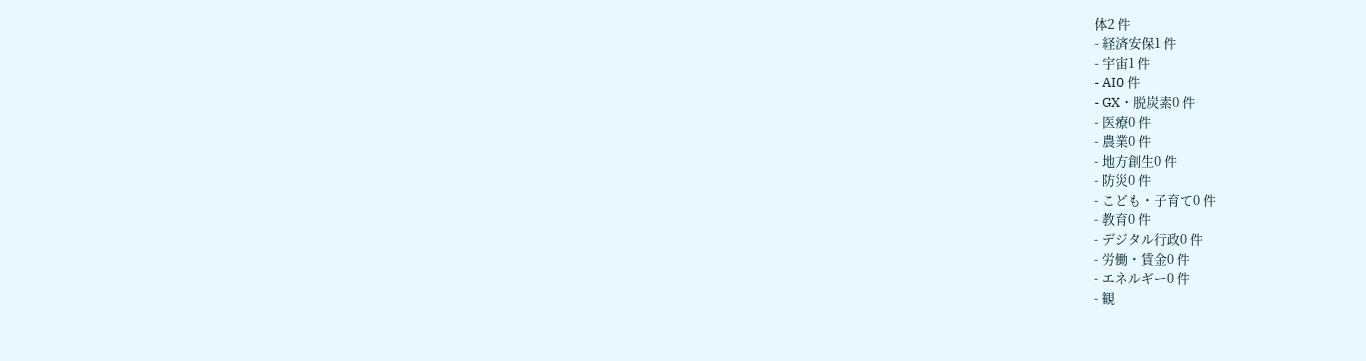体2 件
- 経済安保1 件
- 宇宙1 件
- AI0 件
- GX・脱炭素0 件
- 医療0 件
- 農業0 件
- 地方創生0 件
- 防災0 件
- こども・子育て0 件
- 教育0 件
- デジタル行政0 件
- 労働・賃金0 件
- エネルギー0 件
- 観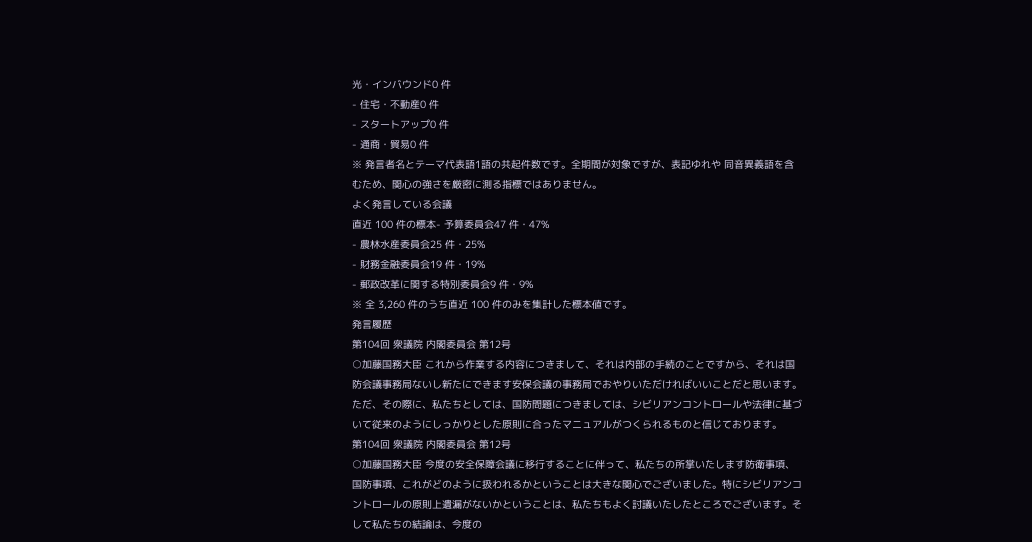光・インバウンド0 件
- 住宅・不動産0 件
- スタートアップ0 件
- 通商・貿易0 件
※ 発言者名とテーマ代表語1語の共起件数です。全期間が対象ですが、表記ゆれや 同音異義語を含むため、関心の強さを厳密に測る指標ではありません。
よく発言している会議
直近 100 件の標本- 予算委員会47 件・47%
- 農林水産委員会25 件・25%
- 財務金融委員会19 件・19%
- 郵政改革に関する特別委員会9 件・9%
※ 全 3,260 件のうち直近 100 件のみを集計した標本値です。
発言履歴
第104回 衆議院 内閣委員会 第12号
○加藤国務大臣 これから作業する内容につきまして、それは内部の手続のことですから、それは国防会議事務局ないし新たにできます安保会議の事務局でおやりいただければいいことだと思います。ただ、その際に、私たちとしては、国防問題につきましては、シビリアンコントロールや法律に基づいて従来のようにしっかりとした原則に合ったマニュアルがつくられるものと信じております。
第104回 衆議院 内閣委員会 第12号
○加藤国務大臣 今度の安全保障会議に移行することに伴って、私たちの所掌いたします防衛事項、国防事項、これがどのように扱われるかということは大きな関心でございました。特にシビリアンコントロールの原則上遺漏がないかということは、私たちもよく討議いたしたところでございます。そして私たちの結論は、今度の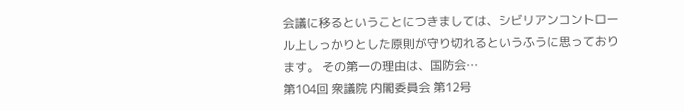会議に移るということにつきましては、シビリアンコントロール上しっかりとした原則が守り切れるというふうに思っております。 その第一の理由は、国防会…
第104回 衆議院 内閣委員会 第12号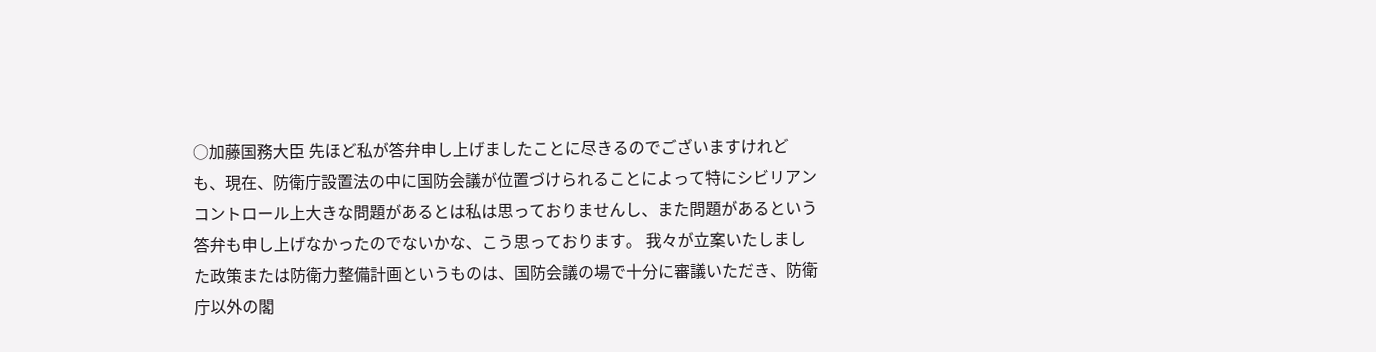○加藤国務大臣 先ほど私が答弁申し上げましたことに尽きるのでございますけれども、現在、防衛庁設置法の中に国防会議が位置づけられることによって特にシビリアンコントロール上大きな問題があるとは私は思っておりませんし、また問題があるという答弁も申し上げなかったのでないかな、こう思っております。 我々が立案いたしました政策または防衛力整備計画というものは、国防会議の場で十分に審議いただき、防衛庁以外の閣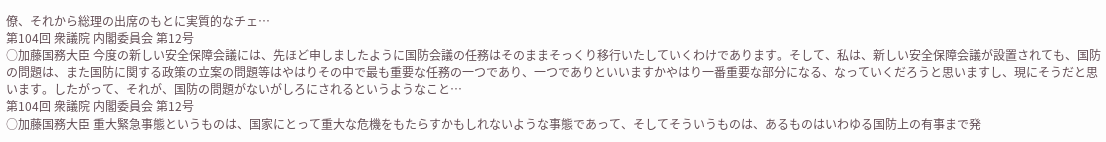僚、それから総理の出席のもとに実質的なチェ…
第104回 衆議院 内閣委員会 第12号
○加藤国務大臣 今度の新しい安全保障会議には、先ほど申しましたように国防会議の任務はそのままそっくり移行いたしていくわけであります。そして、私は、新しい安全保障会議が設置されても、国防の問題は、また国防に関する政策の立案の問題等はやはりその中で最も重要な任務の一つであり、一つでありといいますかやはり一番重要な部分になる、なっていくだろうと思いますし、現にそうだと思います。したがって、それが、国防の問題がないがしろにされるというようなこと…
第104回 衆議院 内閣委員会 第12号
○加藤国務大臣 重大緊急事態というものは、国家にとって重大な危機をもたらすかもしれないような事態であって、そしてそういうものは、あるものはいわゆる国防上の有事まで発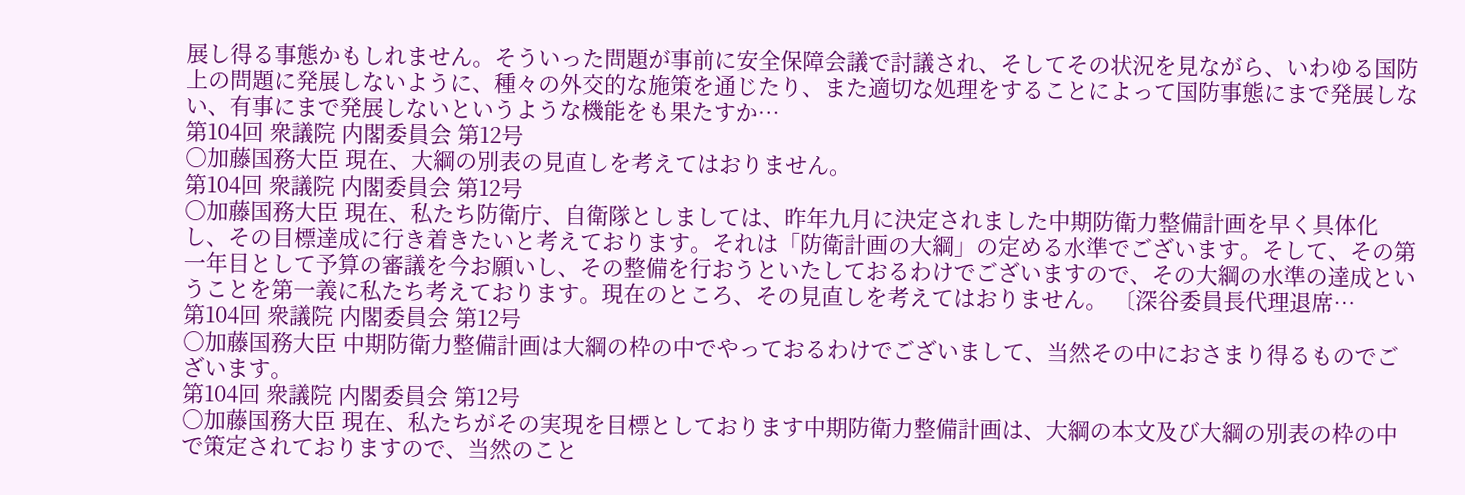展し得る事態かもしれません。そういった問題が事前に安全保障会議で討議され、そしてその状況を見ながら、いわゆる国防上の問題に発展しないように、種々の外交的な施策を通じたり、また適切な処理をすることによって国防事態にまで発展しない、有事にまで発展しないというような機能をも果たすか…
第104回 衆議院 内閣委員会 第12号
○加藤国務大臣 現在、大綱の別表の見直しを考えてはおりません。
第104回 衆議院 内閣委員会 第12号
○加藤国務大臣 現在、私たち防衛庁、自衛隊としましては、昨年九月に決定されました中期防衛力整備計画を早く具体化し、その目標達成に行き着きたいと考えております。それは「防衛計画の大綱」の定める水準でございます。そして、その第一年目として予算の審議を今お願いし、その整備を行おうといたしておるわけでございますので、その大綱の水準の達成ということを第一義に私たち考えております。現在のところ、その見直しを考えてはおりません。 〔深谷委員長代理退席…
第104回 衆議院 内閣委員会 第12号
○加藤国務大臣 中期防衛力整備計画は大綱の枠の中でやっておるわけでございまして、当然その中におさまり得るものでございます。
第104回 衆議院 内閣委員会 第12号
○加藤国務大臣 現在、私たちがその実現を目標としております中期防衛力整備計画は、大綱の本文及び大綱の別表の枠の中で策定されておりますので、当然のこと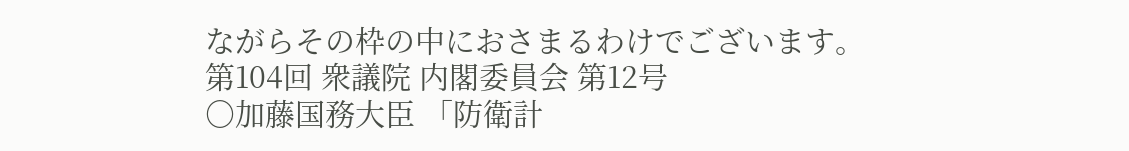ながらその枠の中におさまるわけでございます。
第104回 衆議院 内閣委員会 第12号
○加藤国務大臣 「防衛計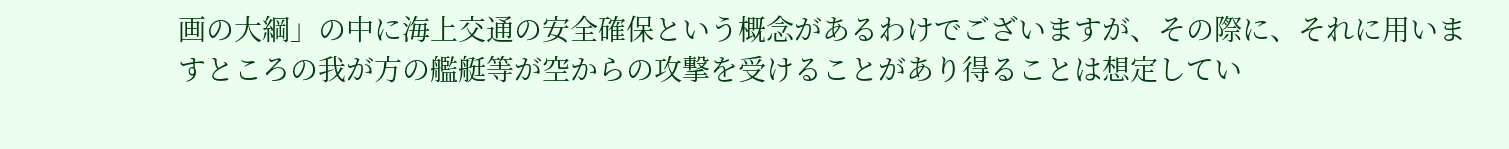画の大綱」の中に海上交通の安全確保という概念があるわけでございますが、その際に、それに用いますところの我が方の艦艇等が空からの攻撃を受けることがあり得ることは想定してい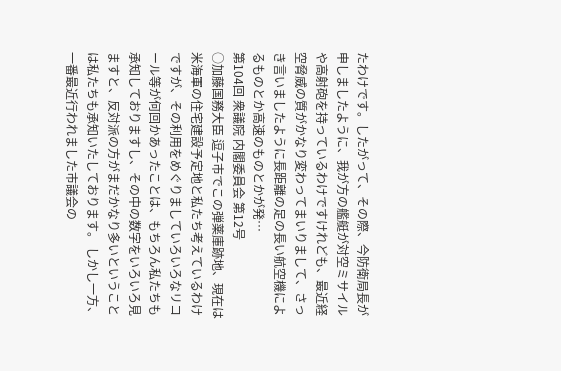たわけです。したがって、その際、今防衛局長が申しましたように、我が方の艦艇が対空ミサイルや高射砲を持っているわけですけれども、最近経空脅威の質がかなり変わってまいりまして、さっき言いましたように長距離の足の長い航空機によるものとか高速のものとかが発…
第104回 衆議院 内閣委員会 第12号
○加藤国務大臣 逗子市でこの弾薬庫跡地、現在は米海軍の住宅建設予定地と私たち考えているわけですが、その利用をめぐりましていろいろなリコール等が何回かあったことは、もちろん私たちも承知しておりますし、その中の数字をいろいろ見ますと、反対派の方がまだかなり多いということは私たちも承知いたしております。 しかし一方、一番最近行われました市議会の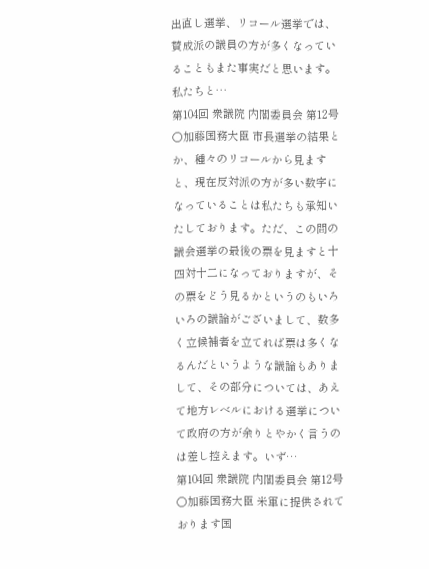出直し選挙、リコール選挙では、賛成派の議員の方が多くなっていることもまた事実だと思います。 私たちと…
第104回 衆議院 内閣委員会 第12号
○加藤国務大臣 市長選挙の結果とか、種々のリコールから見ますと、現在反対派の方が多い数字になっていることは私たちも承知いたしております。ただ、この間の議会選挙の最後の票を見ますと十四対十二になっておりますが、その票をどう見るかというのもいろいろの議論がございまして、数多く立候補者を立てれば票は多くなるんだというような議論もありまして、その部分については、あえて地方レベルにおける選挙について政府の方が余りとやかく言うのは差し控えます。いず…
第104回 衆議院 内閣委員会 第12号
○加藤国務大臣 米軍に提供されております国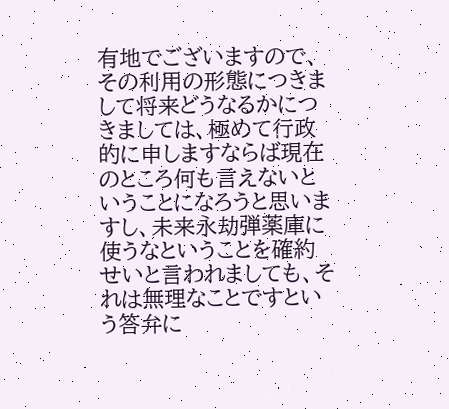有地でございますので、その利用の形態につきまして将来どうなるかにつきましては、極めて行政的に申しますならば現在のところ何も言えないということになろうと思いますし、未来永劫弾薬庫に使うなということを確約せいと言われましても、それは無理なことですという答弁に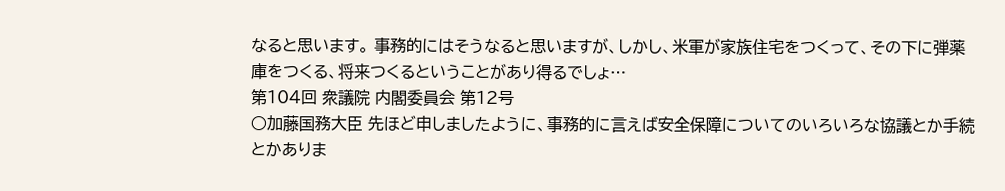なると思います。 事務的にはそうなると思いますが、しかし、米軍が家族住宅をつくって、その下に弾薬庫をつくる、将来つくるということがあり得るでしょ…
第104回 衆議院 内閣委員会 第12号
○加藤国務大臣 先ほど申しましたように、事務的に言えば安全保障についてのいろいろな協議とか手続とかありま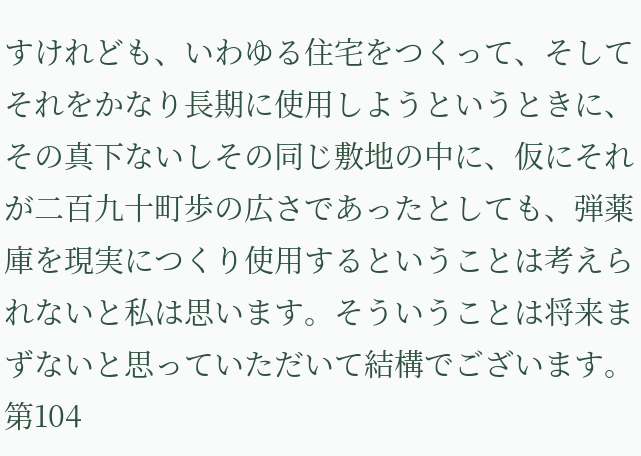すけれども、いわゆる住宅をつくって、そしてそれをかなり長期に使用しようというときに、その真下ないしその同じ敷地の中に、仮にそれが二百九十町歩の広さであったとしても、弾薬庫を現実につくり使用するということは考えられないと私は思います。そういうことは将来まずないと思っていただいて結構でございます。
第104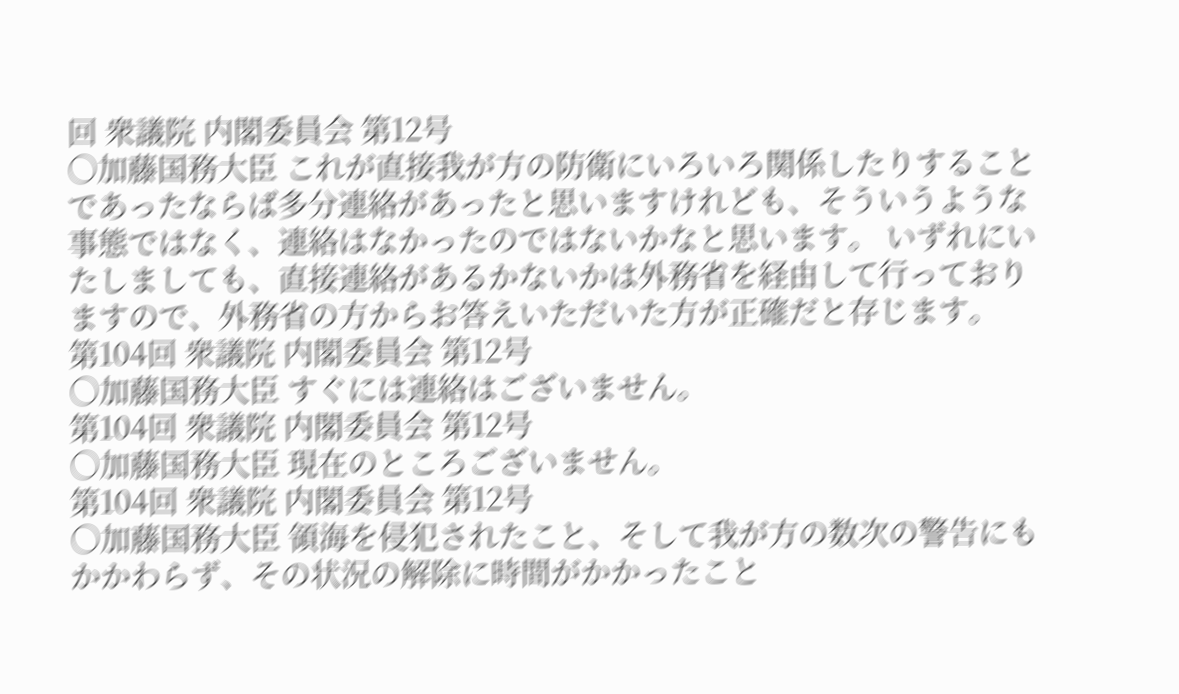回 衆議院 内閣委員会 第12号
○加藤国務大臣 これが直接我が方の防衛にいろいろ関係したりすることであったならば多分連絡があったと思いますけれども、そういうような事態ではなく、連絡はなかったのではないかなと思います。 いずれにいたしましても、直接連絡があるかないかは外務省を経由して行っておりますので、外務省の方からお答えいただいた方が正確だと存じます。
第104回 衆議院 内閣委員会 第12号
○加藤国務大臣 すぐには連絡はございません。
第104回 衆議院 内閣委員会 第12号
○加藤国務大臣 現在のところございません。
第104回 衆議院 内閣委員会 第12号
○加藤国務大臣 領海を侵犯されたこと、そして我が方の数次の警告にもかかわらず、その状況の解除に時間がかかったこと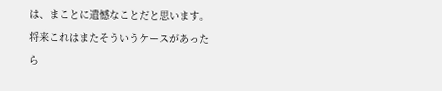は、まことに遺憾なことだと思います。 将来これはまたそういうケースがあったら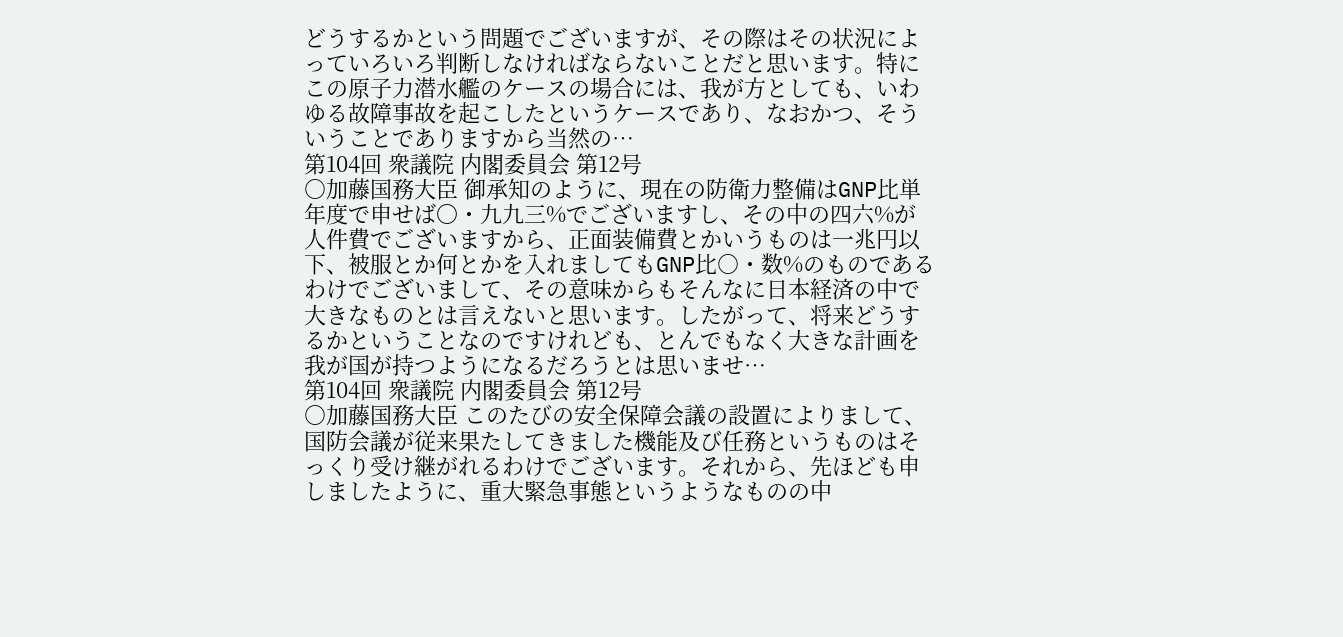どうするかという問題でございますが、その際はその状況によっていろいろ判断しなければならないことだと思います。特にこの原子力潜水艦のケースの場合には、我が方としても、いわゆる故障事故を起こしたというケースであり、なおかつ、そういうことでありますから当然の…
第104回 衆議院 内閣委員会 第12号
○加藤国務大臣 御承知のように、現在の防衛力整備はGNP比単年度で申せば〇・九九三%でございますし、その中の四六%が人件費でございますから、正面装備費とかいうものは一兆円以下、被服とか何とかを入れましてもGNP比○・数%のものであるわけでございまして、その意味からもそんなに日本経済の中で大きなものとは言えないと思います。したがって、将来どうするかということなのですけれども、とんでもなく大きな計画を我が国が持つようになるだろうとは思いませ…
第104回 衆議院 内閣委員会 第12号
○加藤国務大臣 このたびの安全保障会議の設置によりまして、国防会議が従来果たしてきました機能及び任務というものはそっくり受け継がれるわけでございます。それから、先ほども申しましたように、重大緊急事態というようなものの中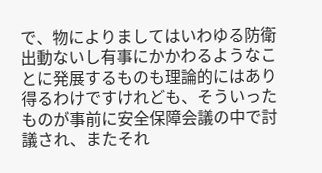で、物によりましてはいわゆる防衛出動ないし有事にかかわるようなことに発展するものも理論的にはあり得るわけですけれども、そういったものが事前に安全保障会議の中で討議され、またそれ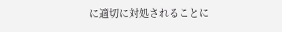に適切に対処されることに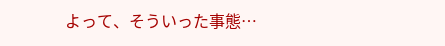よって、そういった事態…